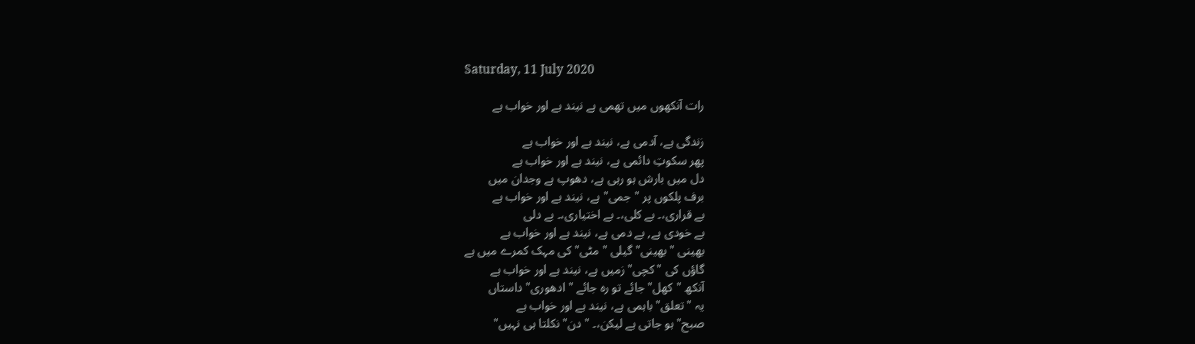Saturday, 11 July 2020

رات آنکھوں میں تھمی ہے نیند ہے اور خواب ہے

زندگی ہے، آدمی ہے، نیند ہے اور خواب ہے
پھر سکوتِ دائمی ہے، نیند ہے اور خواب ہے
دل میں بارش ہو رہی ہے، دھوپ ہے وجدان میں
برف پلکوں پر "جمی" ہے، نیند ہے اور خواب ہے
بے قراری،۔ بے کلی،۔ بے اختیاری،۔ بے دلی
بے خودی ہے, بے دمی ہے، نیند ہے اور خواب ہے
بھینی "بھینی" گیلی "مٹی" کی مہک کمرے میں ہے
گاؤں کی "کچی" زمیں ہے، نیند ہے اور خواب ہے
آنکھ "کھل" جائے تو رہ جائے "ادھوری" داستاں
یہ "تعلق" باہمی ہے، نیند ہے اور خواب ہے
صبح" ہو جاتی ہے لیکن،۔ "دن" نکلتا ہی نہیں"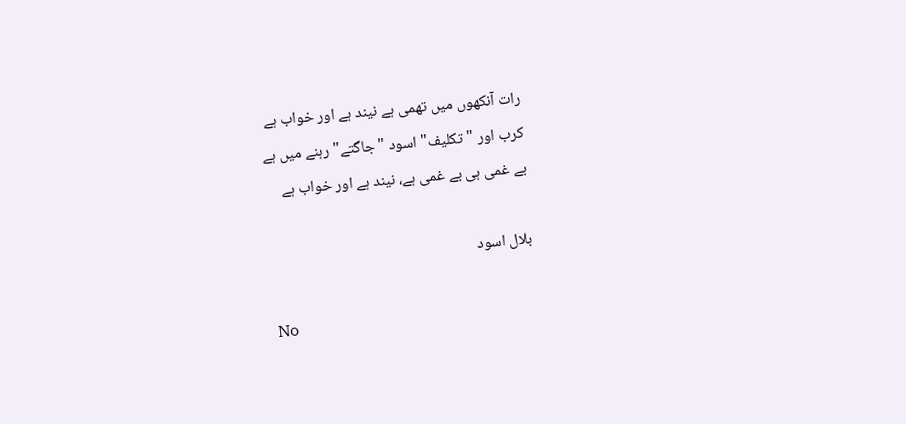رات آنکھوں میں تھمی ہے نیند ہے اور خواب ہے
کرب اور "تکلیف" اسود "جاگتے" رہنے میں ہے
بے غمی ہی بے غمی ہے، نیند ہے اور خواب ہے

بلال اسود

No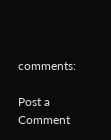comments:

Post a Comment